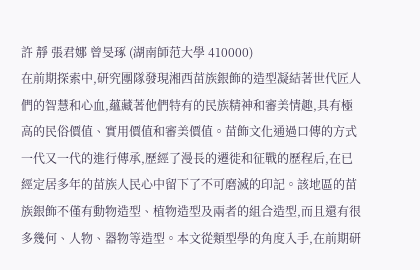許 靜 張君娜 曾旻琢 (湖南師范大學 410000)
在前期探索中,研究團隊發現湘西苗族銀飾的造型凝結著世代匠人們的智慧和心血,蘊藏著他們特有的民族精神和審美情趣,具有極高的民俗價值、實用價值和審美價值。苗飾文化通過口傳的方式一代又一代的進行傳承,歷經了漫長的遷徙和征戰的歷程后,在已經定居多年的苗族人民心中留下了不可磨滅的印記。該地區的苗族銀飾不僅有動物造型、植物造型及兩者的組合造型,而且還有很多幾何、人物、器物等造型。本文從類型學的角度入手,在前期研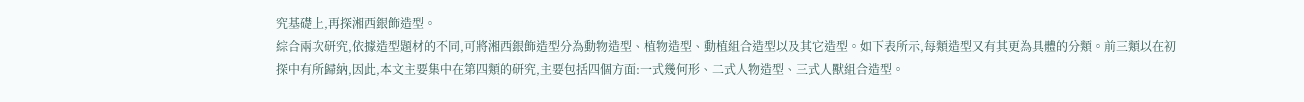究基礎上,再探湘西銀飾造型。
綜合兩次研究,依據造型題材的不同,可將湘西銀飾造型分為動物造型、植物造型、動植組合造型以及其它造型。如下表所示,每類造型又有其更為具體的分類。前三類以在初探中有所歸納,因此,本文主要集中在第四類的研究,主要包括四個方面:一式幾何形、二式人物造型、三式人獸組合造型。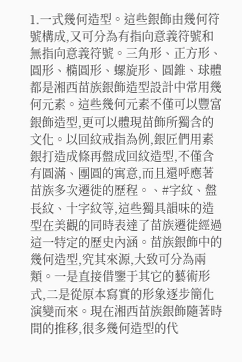1.一式幾何造型。這些銀飾由幾何符號構成,又可分為有指向意義符號和無指向意義符號。三角形、正方形、圓形、橢圓形、螺旋形、圓錐、球體都是湘西苗族銀飾造型設計中常用幾何元素。這些幾何元素不僅可以豐富銀飾造型,更可以體現苗飾所獨含的文化。以回紋戒指為例,銀匠們用素銀打造成條再盤成回紋造型,不僅含有圓滿、團圓的寓意,而且還呼應著苗族多次遷徙的歷程。、#字紋、盤長紋、十字紋等,這些獨具韻味的造型在美觀的同時表達了苗族遷徙經過這一特定的歷史內涵。苗族銀飾中的幾何造型,究其來源,大致可分為兩類。一是直接借鑒于其它的藝術形式,二是從原本寫實的形象逐步簡化演變而來。現在湘西苗族銀飾隨著時間的推移,很多幾何造型的代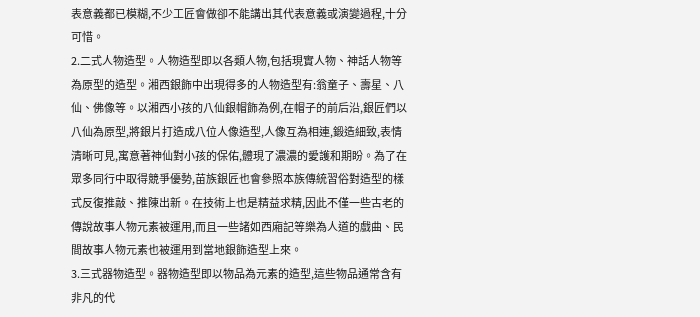表意義都已模糊,不少工匠會做卻不能講出其代表意義或演變過程,十分可惜。
2.二式人物造型。人物造型即以各類人物,包括現實人物、神話人物等為原型的造型。湘西銀飾中出現得多的人物造型有:翁童子、壽星、八仙、佛像等。以湘西小孩的八仙銀帽飾為例,在帽子的前后沿,銀匠們以八仙為原型,將銀片打造成八位人像造型,人像互為相連,鍛造細致,表情清晰可見,寓意著神仙對小孩的保佑,體現了濃濃的愛護和期盼。為了在眾多同行中取得競爭優勢,苗族銀匠也會參照本族傳統習俗對造型的樣式反復推敲、推陳出新。在技術上也是精益求精,因此不僅一些古老的傳說故事人物元素被運用,而且一些諸如西廂記等樂為人道的戲曲、民間故事人物元素也被運用到當地銀飾造型上來。
3.三式器物造型。器物造型即以物品為元素的造型,這些物品通常含有非凡的代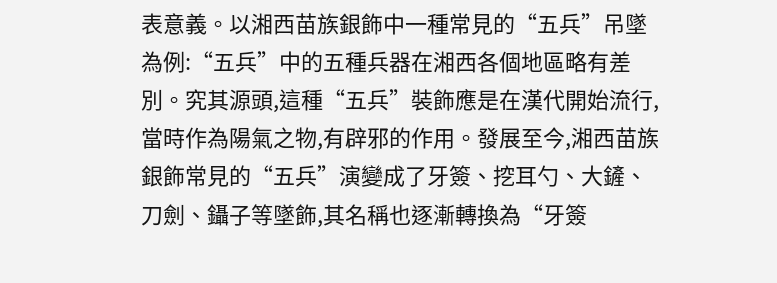表意義。以湘西苗族銀飾中一種常見的“五兵”吊墜為例:“五兵”中的五種兵器在湘西各個地區略有差別。究其源頭,這種“五兵”裝飾應是在漢代開始流行,當時作為陽氣之物,有辟邪的作用。發展至今,湘西苗族銀飾常見的“五兵”演變成了牙簽、挖耳勺、大鏟、刀劍、鑷子等墜飾,其名稱也逐漸轉換為“牙簽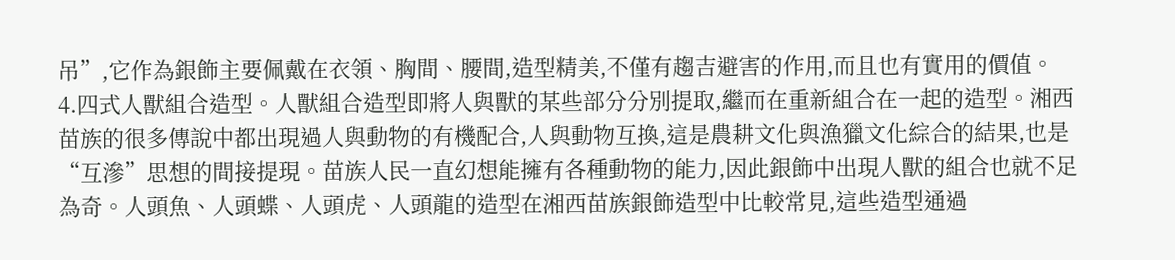吊”,它作為銀飾主要佩戴在衣領、胸間、腰間,造型精美,不僅有趨吉避害的作用,而且也有實用的價值。
4.四式人獸組合造型。人獸組合造型即將人與獸的某些部分分別提取,繼而在重新組合在一起的造型。湘西苗族的很多傳說中都出現過人與動物的有機配合,人與動物互換,這是農耕文化與漁獵文化綜合的結果,也是“互滲”思想的間接提現。苗族人民一直幻想能擁有各種動物的能力,因此銀飾中出現人獸的組合也就不足為奇。人頭魚、人頭蝶、人頭虎、人頭龍的造型在湘西苗族銀飾造型中比較常見,這些造型通過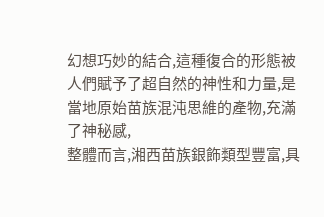幻想巧妙的結合,這種復合的形態被人們賦予了超自然的神性和力量,是當地原始苗族混沌思維的產物,充滿了神秘感,
整體而言,湘西苗族銀飾類型豐富,具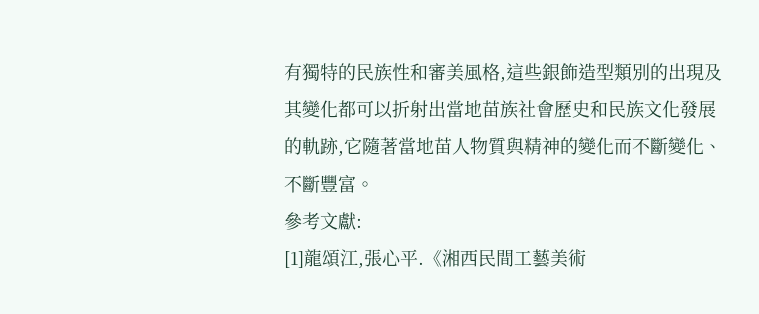有獨特的民族性和審美風格,這些銀飾造型類別的出現及其變化都可以折射出當地苗族社會歷史和民族文化發展的軌跡,它隨著當地苗人物質與精神的變化而不斷變化、不斷豐富。
參考文獻:
[1]龍頌江,張心平.《湘西民間工藝美術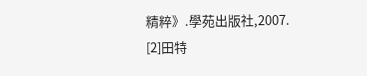精粹》.學苑出版社,2007.
[2]田特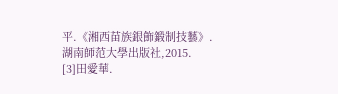平.《湘西苗族銀飾鍛制技藝》.湖南師范大學出版社,2015.
[3]田愛華.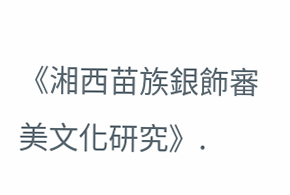《湘西苗族銀飾審美文化研究》.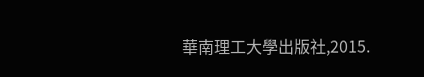華南理工大學出版社,2015.